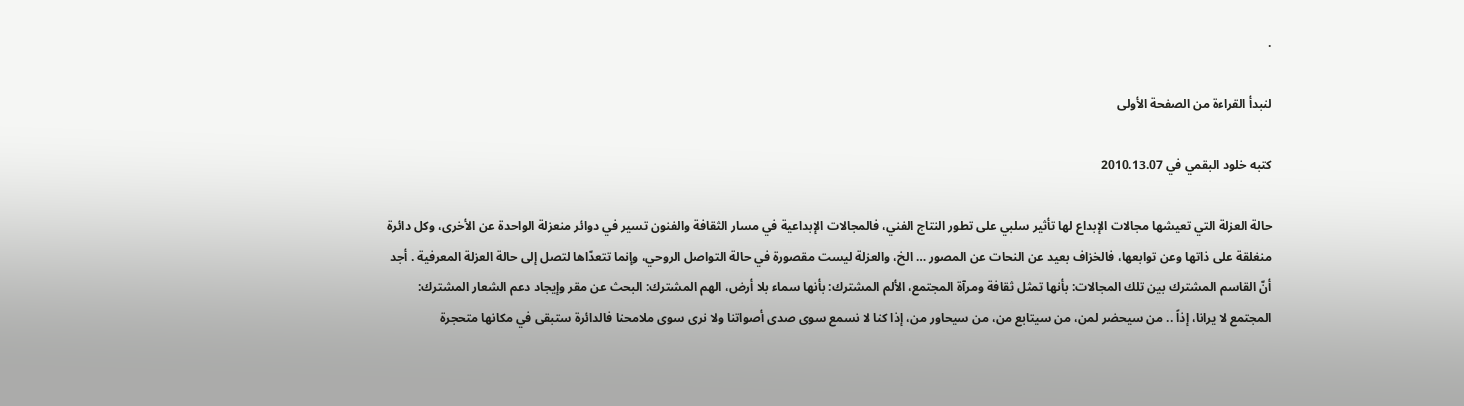.

لنبدأ القراءة من الصفحة الأولى

كتبه خلود البقمي في 2010.13.07

حالة العزلة التي تعيشها مجالات الإبداع لها تأثير سلبي على تطور النتاج الفني، فالمجالات الإبداعية في مسار الثقافة والفنون تسير في دوائر منعزلة الواحدة عن الأخرى، وكل دائرة منغلقة على ذاتها وعن توابعها، فالخزاف بعيد عن النحات عن المصور … الخ، والعزلة ليست مقصورة في حالة التواصل الروحي، وإنما تتعدّاها لتصل إلى حالة العزلة المعرفية . أجد أنّ القاسم المشترك بين تلك المجالات: بأنها تمثل ثقافة ومرآة المجتمع، الألم المشترك: بأنها سماء بلا أرض، الهم المشترك: البحث عن مقر وإيجاد دعم الشعار المشترك: المجتمع لا يرانا، إذاً .. من سيحضر لمن، من سيتابع من، من سيحاور من، إذا كنا لا نسمع سوى صدى أصواتنا ولا نرى سوى ملامحنا فالدائرة ستبقى في مكانها متحجرة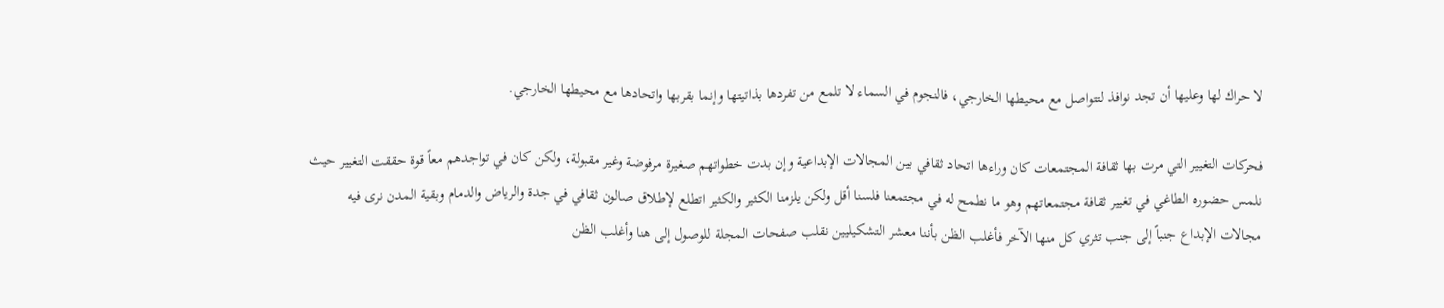لا حراك لها وعليها أن تجد نوافذ لتتواصل مع محيطها الخارجي، فالنجوم في السماء لا تلمع من تفردها بذاتيتها وإنما بقربها واتحادها مع محيطها الخارجي.

فحركات التغيير التي مرت بها ثقافة المجتمعات كان وراءها اتحاد ثقافي بين المجالات الإبداعية وإن بدت خطواتهم صغيرة مرفوضة وغير مقبولة، ولكن كان في تواجدهم معاً قوة حققت التغيير حيث نلمس حضوره الطاغي في تغيير ثقافة مجتمعاتهم وهو ما نطمح له في مجتمعنا فلسنا أقل ولكن يلزمنا الكثير والكثير اتطلع لإطلاق صالون ثقافي في جدة والرياض والدمام وبقية المدن نرى فيه مجالات الإبداع جنباً إلى جنب تثري كل منها الآخر فأغلب الظن بأننا معشر التشكيليين نقلب صفحات المجلة للوصول إلى هنا وأغلب الظن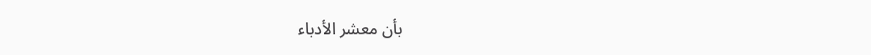بأن معشر الأدباء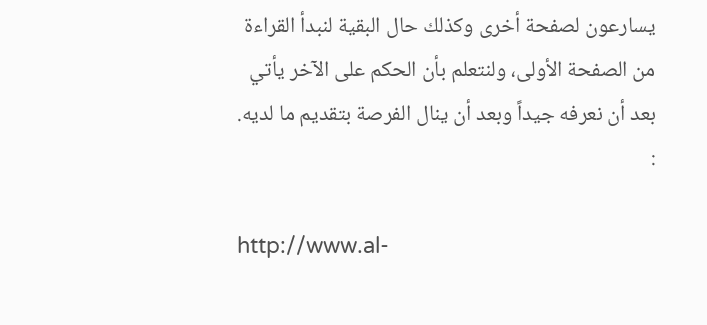يسارعون لصفحة أخرى وكذلك حال البقية لنبدأ القراءة من الصفحة الأولى، ولنتعلم بأن الحكم على الآخر يأتي بعد أن نعرفه جيداً وبعد أن ينال الفرصة بتقديم ما لديه.
:

http://www.al-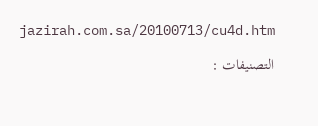jazirah.com.sa/20100713/cu4d.htm

التصنيفات :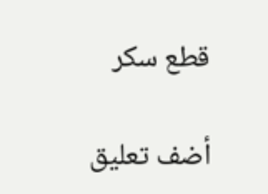قطع سكر

أضف تعليق